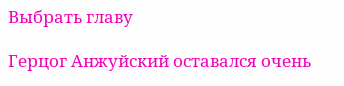Выбрать главу

Герцог Анжуйский оставался очень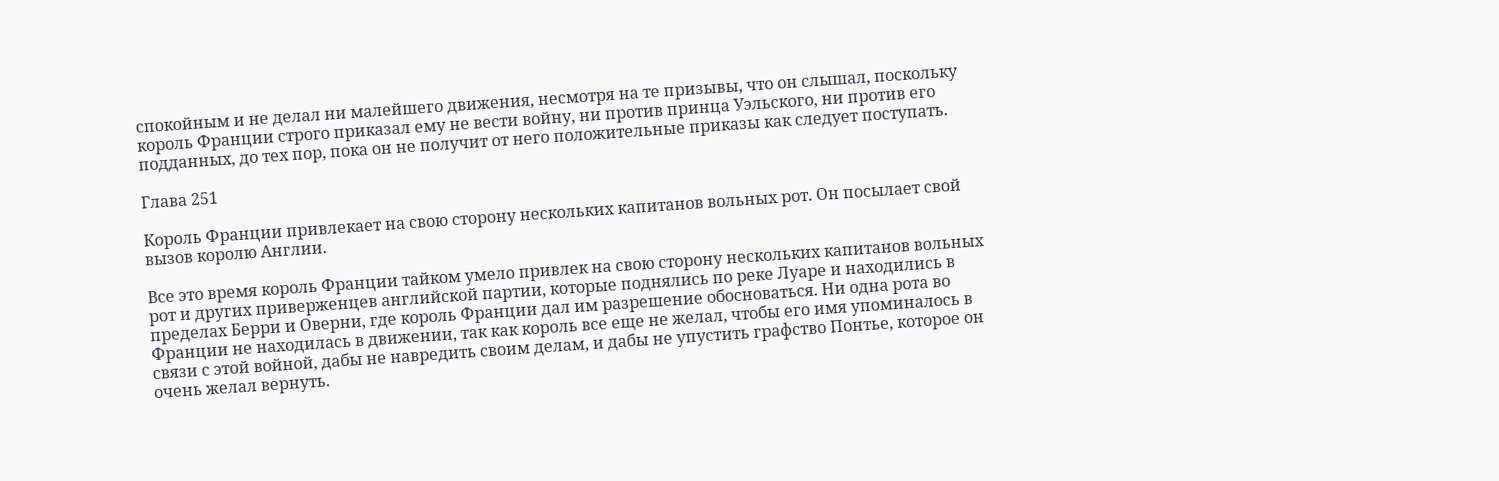спокойным и не делал ни малейшего движения, несмотря на те призывы, что он слышал, поскольку король Франции строго приказал ему не вести войну, ни против принца Уэльского, ни против его подданных, до тех пор, пока он не получит от него положительные приказы как следует поступать.

Глава 251

Король Франции привлекает на свою сторону нескольких капитанов вольных рот. Он посылает свой вызов королю Англии.

Все это время король Франции тайком умело привлек на свою сторону нескольких капитанов вольных рот и других приверженцев английской партии, которые поднялись по реке Луаре и находились в пределах Берри и Оверни, где король Франции дал им разрешение обосноваться. Ни одна рота во Франции не находилась в движении, так как король все еще не желал, чтобы его имя упоминалось в связи с этой войной, дабы не навредить своим делам, и дабы не упустить графство Понтье, которое он очень желал вернуть.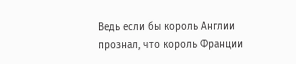Ведь если бы король Англии прознал, что король Франции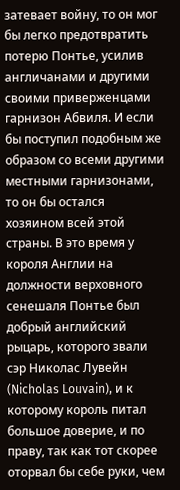затевает войну, то он мог бы легко предотвратить потерю Понтье, усилив англичанами и другими своими приверженцами гарнизон Абвиля. И если бы поступил подобным же образом со всеми другими местными гарнизонами, то он бы остался хозяином всей этой страны. В это время у короля Англии на должности верховного сенешаля Понтье был добрый английский рыцарь, которого звали сэр Николас Лувейн (Nicholas Louvain), и к которому король питал большое доверие, и по праву, так как тот скорее оторвал бы себе руки, чем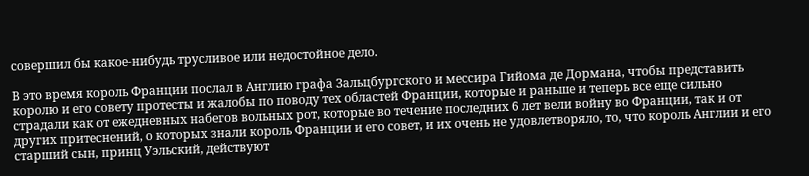совершил бы какое-нибудь трусливое или недостойное дело.

В это время король Франции послал в Англию графа Зальцбургского и мессира Гийома де Дормана, чтобы представить королю и его совету протесты и жалобы по поводу тех областей Франции, которые и раньше и теперь все еще сильно страдали как от ежедневных набегов вольных рот, которые во течение последних 6 лет вели войну во Франции, так и от других притеснений, о которых знали король Франции и его совет, и их очень не удовлетворяло, то, что король Англии и его старший сын, принц Уэльский, действуют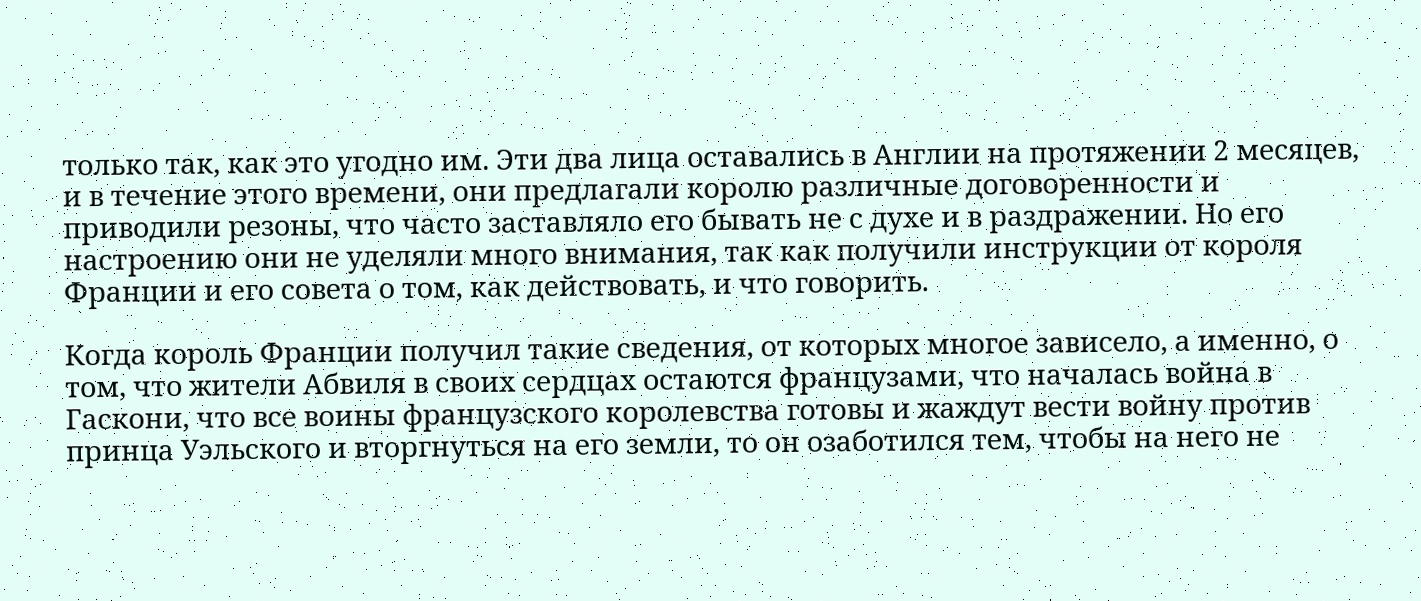только так, как это угодно им. Эти два лица оставались в Англии на протяжении 2 месяцев, и в течение этого времени, они предлагали королю различные договоренности и приводили резоны, что часто заставляло его бывать не с духе и в раздражении. Но его настроению они не уделяли много внимания, так как получили инструкции от короля Франции и его совета о том, как действовать, и что говорить.

Когда король Франции получил такие сведения, от которых многое зависело, а именно, о том, что жители Абвиля в своих сердцах остаются французами, что началась война в Гаскони, что все воины французского королевства готовы и жаждут вести войну против принца Уэльского и вторгнуться на его земли, то он озаботился тем, чтобы на него не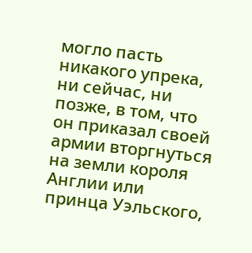могло пасть никакого упрека, ни сейчас, ни позже, в том, что он приказал своей армии вторгнуться на земли короля Англии или принца Уэльского,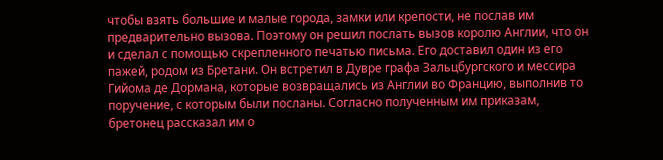чтобы взять большие и малые города, замки или крепости, не послав им предварительно вызова. Поэтому он решил послать вызов королю Англии, что он и сделал с помощью скрепленного печатью письма. Его доставил один из его пажей, родом из Бретани. Он встретил в Дувре графа Зальцбургского и мессира Гийома де Дормана, которые возвращались из Англии во Францию, выполнив то поручение, с которым были посланы. Согласно полученным им приказам, бретонец рассказал им о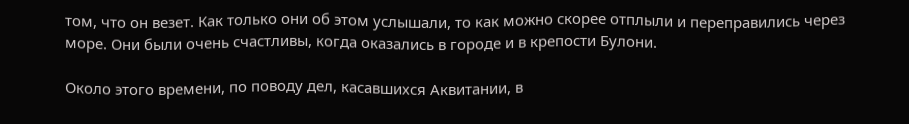том, что он везет. Как только они об этом услышали, то как можно скорее отплыли и переправились через море. Они были очень счастливы, когда оказались в городе и в крепости Булони.

Около этого времени, по поводу дел, касавшихся Аквитании, в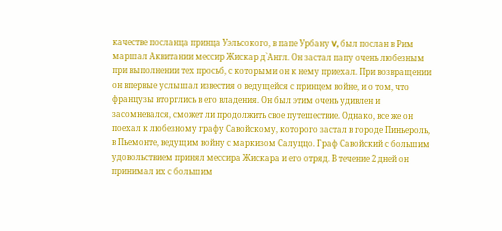качестве посланца принца Уэльсокого, в папе Урбану V, был послан в Рим маршал Аквитании мессир Жискар д`Англ. Он застал папу очень любезным при выполнении тех просьб, с которыми он к нему приехал. При возвращении он впервые услышал известия о ведущейся с принцем войне, и о том, что французы вторглись в его владения. Он был этим очень удивлен и засомневался, сможет ли продолжить свое путешествие. Однако, все же он поехал к любезному графу Савойскому, которого застал в городе Пиньероль, в Пьемонте, ведущим войну с маркизом Салуццо. Граф Савойский с большим удовольствием принял мессира Жискара и его отряд. В течение 2 дней он принимал их с большим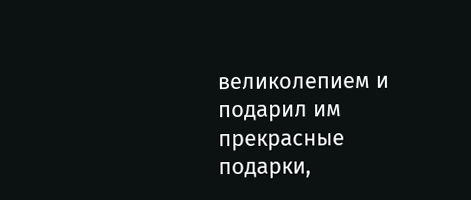великолепием и подарил им прекрасные подарки,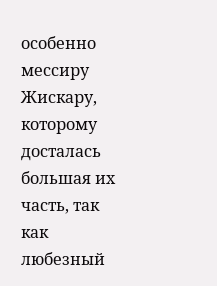особенно мессиру Жискару, которому досталась большая их часть, так как любезный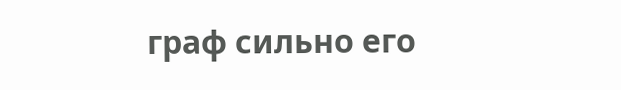граф сильно его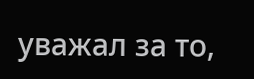уважал за то,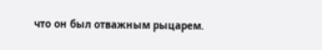что он был отважным рыцарем.